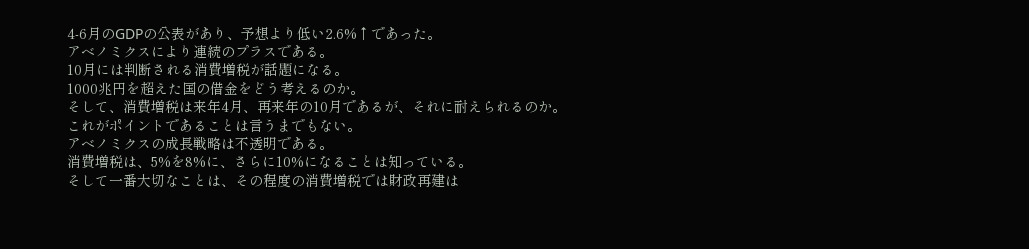4-6月のGDPの公表があり、予想より低い2.6%↑であった。
アベノミクスにより連続のプラスである。
10月には判断される消費増税が話題になる。
1000兆円を超えた国の借金をどう考えるのか。
そして、消費増税は来年4月、再来年の10月であるが、それに耐えられるのか。
これがポイントであることは言うまでもない。
アベノミクスの成長戦略は不透明である。
消費増税は、5%を8%に、さらに10%になることは知っている。
そして一番大切なことは、その程度の消費増税では財政再建は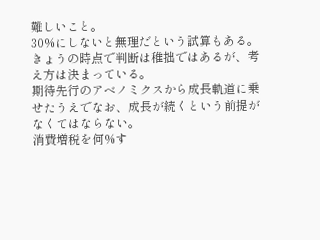難しいこと。
30%にしないと無理だという試算もある。
きょうの時点で判断は稚拙ではあるが、考え方は決まっている。
期待先行のアベノミクスから成長軌道に乗せたうえでなお、成長が続くという前提がなくてはならない。
消費増税を何%す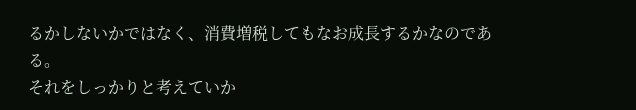るかしないかではなく、消費増税してもなお成長するかなのである。
それをしっかりと考えていか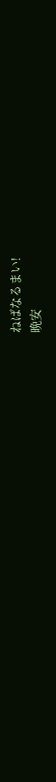ねばなるまい!
晩安